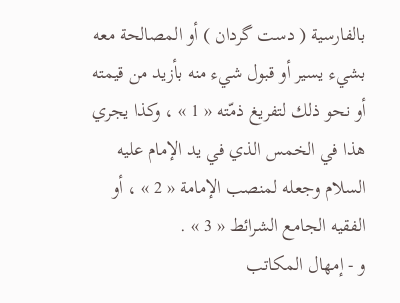بالفارسية ( دست گردان ) أو المصالحة معه بشيء يسير أو قبول شيء منه بأزيد من قيمته أو نحو ذلك لتفريغ ذمّته « 1 » ، وكذا يجري هذا في الخمس الذي في يد الإمام عليه السلام وجعله لمنصب الإمامة « 2 » ، أو الفقيه الجامع الشرائط « 3 » .
و - إمهال المكاتب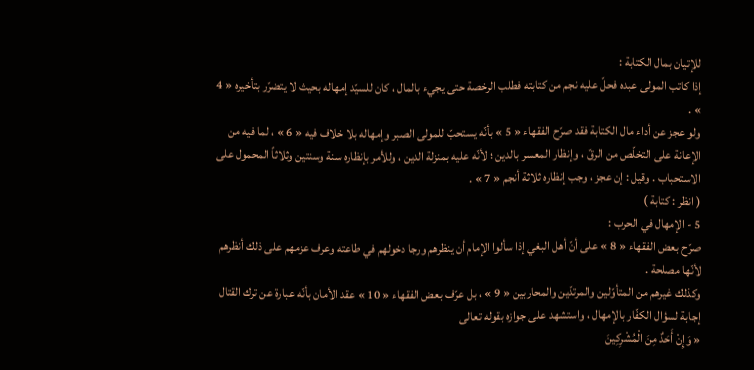للإتيان بمال الكتابة :
إذا كاتب المولى عبده فحلّ عليه نجم من كتابته فطلب الرخصة حتى يجيء بالمال ، كان للسيّد إمهاله بحيث لا يتضرّر بتأخيره « 4 » .
ولو عجز عن أداء مال الكتابة فقد صرّح الفقهاء « 5 » بأنّه يستحبّ للمولى الصبر وإمهاله بلا خلاف فيه « 6 » ، لما فيه من الإعانة على التخلّص من الرقّ ، وإنظار المعسر بالدين ؛ لأنّه عليه بمنزلة الدين ، وللأمر بإنظاره سنة وسنتين وثلاثاً المحمول على الاستحباب . وقيل : إن عجز ، وجب إنظاره ثلاثة أنجم « 7 » .
( انظر : كتابة )
5 - الإمهال في الحرب :
صرّح بعض الفقهاء « 8 » على أنّ أهل البغي إذا سألوا الإمام أن ينظرهم ورجا دخولهم في طاعته وعرف عزمهم على ذلك أنظرهم لأنّها مصلحة .
وكذلك غيرهم من المتأوّلين والمرتدّين والمحاربين « 9 » ، بل عرّف بعض الفقهاء « 10 » عقد الأمان بأنّه عبارة عن ترك القتال إجابة لسؤال الكفّار بالإمهال ، واستشهد على جوازه بقوله تعالى
« وَإِنْ أَحَدٌ مِنَ الْمُشْرِكِينَ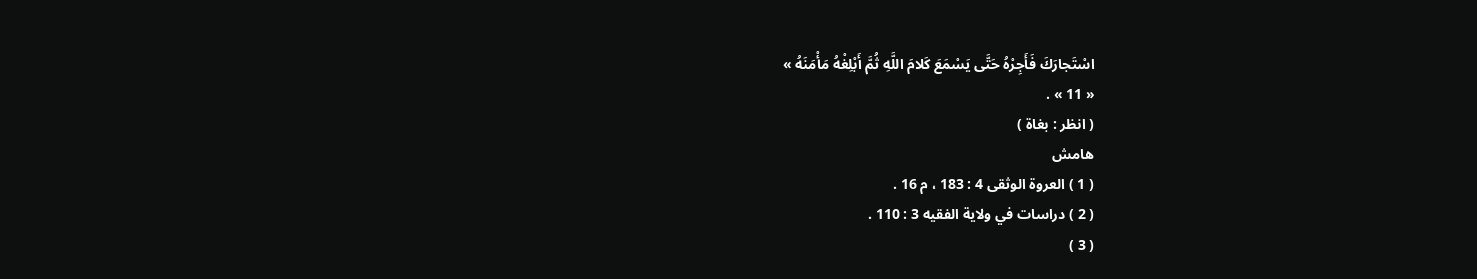اسْتَجارَكَ فَأَجِرْهُ حَتَّى يَسْمَعَ كَلامَ اللَّهِ ثُمَّ أَبْلِغْهُ مَأْمَنَهُ »
« 11 » .
( انظر : بغاة )
هامش
( 1 ) العروة الوثقى 4 : 183 ، م 16 .
( 2 ) دراسات في ولاية الفقيه 3 : 110 .
( 3 )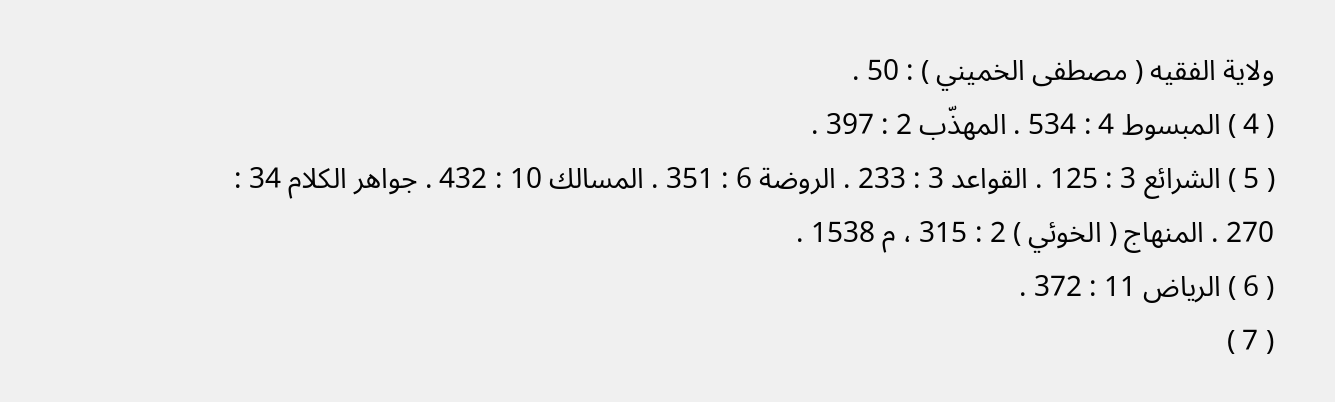ولاية الفقيه ( مصطفى الخميني ) : 50 .
( 4 ) المبسوط 4 : 534 . المهذّب 2 : 397 .
( 5 ) الشرائع 3 : 125 . القواعد 3 : 233 . الروضة 6 : 351 . المسالك 10 : 432 . جواهر الكلام 34 : 270 . المنهاج ( الخوئي ) 2 : 315 ، م 1538 .
( 6 ) الرياض 11 : 372 .
( 7 )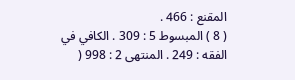المقنع : 466 .
( 8 ) المبسوط 5 : 309 . الكافي في الفقه : 249 . المنتهى 2 : 998 (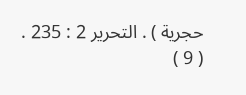حجرية ) . التحرير 2 : 235 .
( 9 )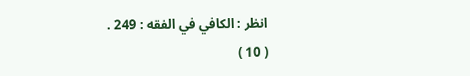انظر : الكافي في الفقه : 249 .
( 10 )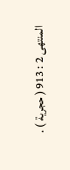المنتهى 2 : 913 ( حجرية ) .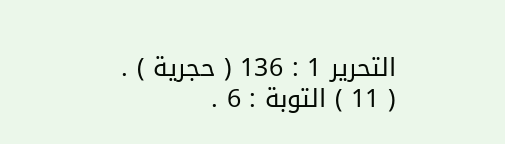التحرير 1 : 136 ( حجرية ) .
( 11 ) التوبة : 6 .